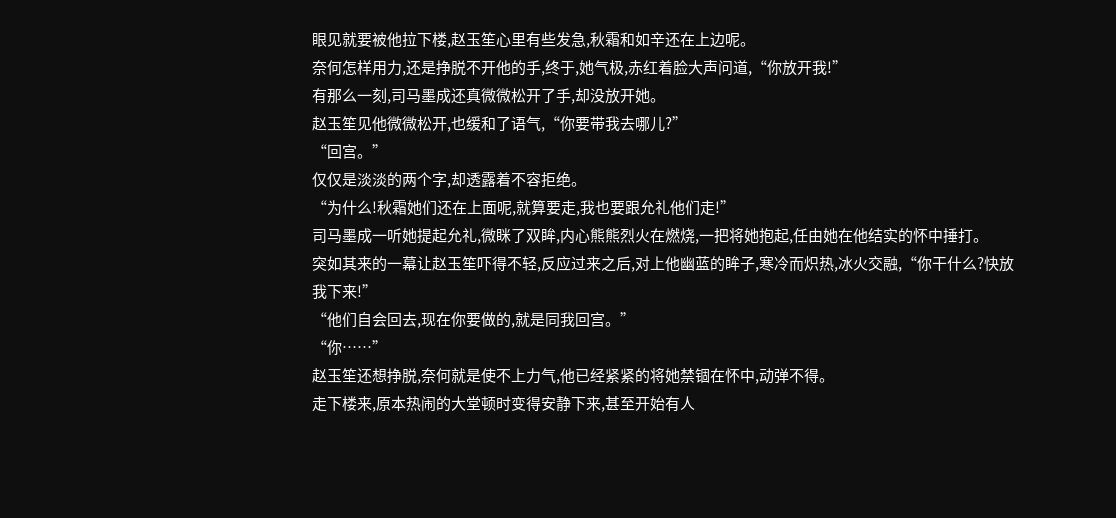眼见就要被他拉下楼,赵玉笙心里有些发急,秋霜和如辛还在上边呢。
奈何怎样用力,还是挣脱不开他的手,终于,她气极,赤红着脸大声问道,“你放开我!”
有那么一刻,司马墨成还真微微松开了手,却没放开她。
赵玉笙见他微微松开,也缓和了语气,“你要带我去哪儿?”
“回宫。”
仅仅是淡淡的两个字,却透露着不容拒绝。
“为什么!秋霜她们还在上面呢,就算要走,我也要跟允礼他们走!”
司马墨成一听她提起允礼,微眯了双眸,内心熊熊烈火在燃烧,一把将她抱起,任由她在他结实的怀中捶打。
突如其来的一幕让赵玉笙吓得不轻,反应过来之后,对上他幽蓝的眸子,寒冷而炽热,冰火交融,“你干什么?快放我下来!”
“他们自会回去,现在你要做的,就是同我回宫。”
“你……”
赵玉笙还想挣脱,奈何就是使不上力气,他已经紧紧的将她禁锢在怀中,动弹不得。
走下楼来,原本热闹的大堂顿时变得安静下来,甚至开始有人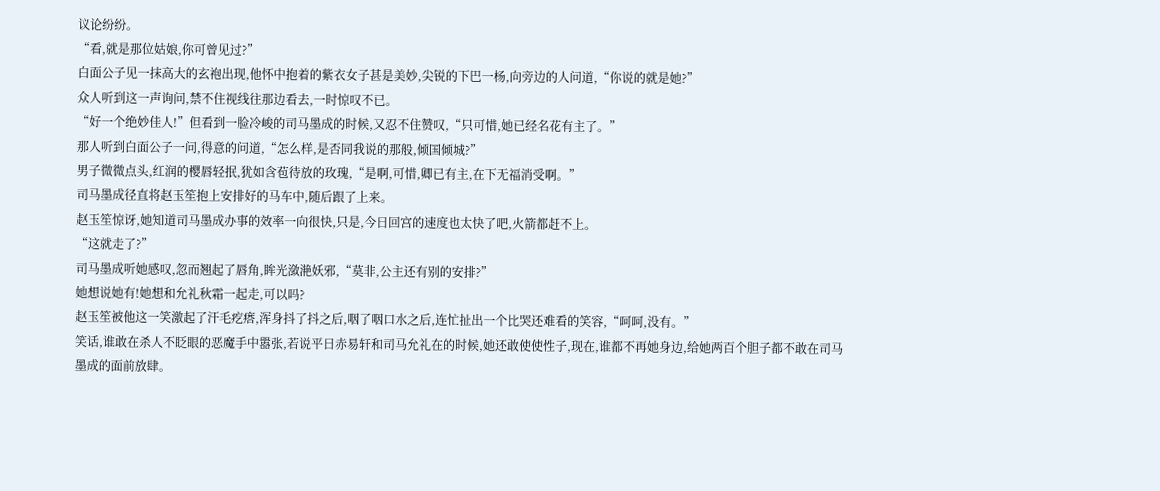议论纷纷。
“看,就是那位姑娘,你可曾见过?”
白面公子见一抹高大的玄袍出现,他怀中抱着的紫衣女子甚是美妙,尖锐的下巴一杨,向旁边的人问道,“你说的就是她?”
众人听到这一声询问,禁不住视线往那边看去,一时惊叹不已。
“好一个绝妙佳人!”但看到一脸冷峻的司马墨成的时候,又忍不住赞叹,“只可惜,她已经名花有主了。”
那人听到白面公子一问,得意的问道,“怎么样,是否同我说的那般,倾国倾城?”
男子微微点头,红润的樱唇轻抿,犹如含苞待放的玫瑰,“是啊,可惜,卿已有主,在下无福消受啊。”
司马墨成径直将赵玉笙抱上安排好的马车中,随后跟了上来。
赵玉笙惊讶,她知道司马墨成办事的效率一向很快,只是,今日回宫的速度也太快了吧,火箭都赶不上。
“这就走了?”
司马墨成听她感叹,忽而翘起了唇角,眸光潋滟妖邪,“莫非,公主还有别的安排?”
她想说她有!她想和允礼秋霜一起走,可以吗?
赵玉笙被他这一笑激起了汗毛疙瘩,浑身抖了抖之后,咽了咽口水之后,连忙扯出一个比哭还难看的笑容,“呵呵,没有。”
笑话,谁敢在杀人不眨眼的恶魔手中嚣张,若说平日赤易轩和司马允礼在的时候,她还敢使使性子,现在,谁都不再她身边,给她两百个胆子都不敢在司马墨成的面前放肆。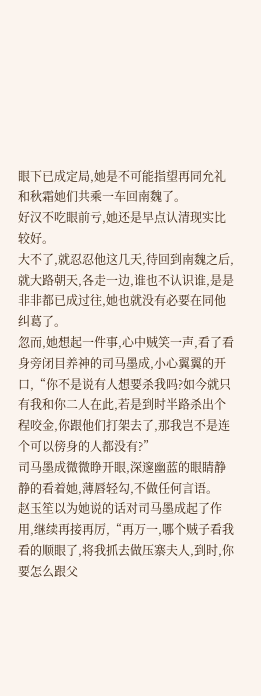眼下已成定局,她是不可能指望再同允礼和秋霜她们共乘一车回南魏了。
好汉不吃眼前亏,她还是早点认清现实比较好。
大不了,就忍忍他这几天,待回到南魏之后,就大路朝天,各走一边,谁也不认识谁,是是非非都已成过往,她也就没有必要在同他纠葛了。
忽而,她想起一件事,心中贼笑一声,看了看身旁闭目养神的司马墨成,小心翼翼的开口,“你不是说有人想要杀我吗?如今就只有我和你二人在此,若是到时半路杀出个程咬金,你跟他们打架去了,那我岂不是连个可以傍身的人都没有?”
司马墨成微微睁开眼,深邃幽蓝的眼睛静静的看着她,薄唇轻勾,不做任何言语。
赵玉笙以为她说的话对司马墨成起了作用,继续再接再厉,“再万一,哪个贼子看我看的顺眼了,将我抓去做压寨夫人,到时,你要怎么跟父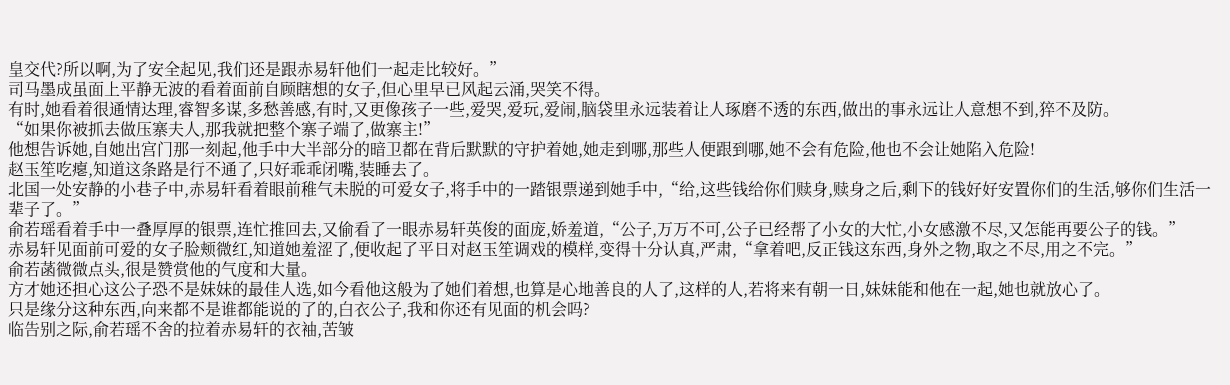皇交代?所以啊,为了安全起见,我们还是跟赤易轩他们一起走比较好。”
司马墨成虽面上平静无波的看着面前自顾瞎想的女子,但心里早已风起云涌,哭笑不得。
有时,她看着很通情达理,睿智多谋,多愁善感,有时,又更像孩子一些,爱哭,爱玩,爱闹,脑袋里永远装着让人琢磨不透的东西,做出的事永远让人意想不到,猝不及防。
“如果你被抓去做压寨夫人,那我就把整个寨子端了,做寨主!”
他想告诉她,自她出宫门那一刻起,他手中大半部分的暗卫都在背后默默的守护着她,她走到哪,那些人便跟到哪,她不会有危险,他也不会让她陷入危险!
赵玉笙吃瘪,知道这条路是行不通了,只好乖乖闭嘴,装睡去了。
北国一处安静的小巷子中,赤易轩看着眼前稚气未脱的可爱女子,将手中的一踏银票递到她手中,“给,这些钱给你们赎身,赎身之后,剩下的钱好好安置你们的生活,够你们生活一辈子了。”
俞若瑶看着手中一叠厚厚的银票,连忙推回去,又偷看了一眼赤易轩英俊的面庞,娇羞道,“公子,万万不可,公子已经帮了小女的大忙,小女感激不尽,又怎能再要公子的钱。”
赤易轩见面前可爱的女子脸颊微红,知道她羞涩了,便收起了平日对赵玉笙调戏的模样,变得十分认真,严肃,“拿着吧,反正钱这东西,身外之物,取之不尽,用之不完。”
俞若菡微微点头,很是赞赏他的气度和大量。
方才她还担心这公子恐不是妹妹的最佳人选,如今看他这般为了她们着想,也算是心地善良的人了,这样的人,若将来有朝一日,妹妹能和他在一起,她也就放心了。
只是缘分这种东西,向来都不是谁都能说的了的,白衣公子,我和你还有见面的机会吗?
临告别之际,俞若瑶不舍的拉着赤易轩的衣袖,苦皱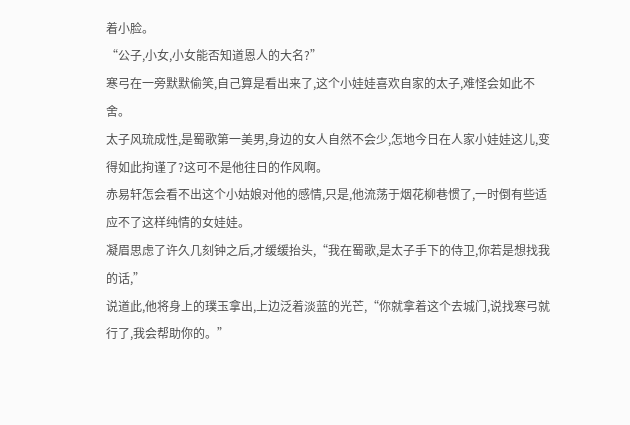着小脸。
“公子,小女,小女能否知道恩人的大名?”
寒弓在一旁默默偷笑,自己算是看出来了,这个小娃娃喜欢自家的太子,难怪会如此不舍。
太子风琉成性,是蜀歌第一美男,身边的女人自然不会少,怎地今日在人家小娃娃这儿,变得如此拘谨了?这可不是他往日的作风啊。
赤易轩怎会看不出这个小姑娘对他的感情,只是,他流荡于烟花柳巷惯了,一时倒有些适应不了这样纯情的女娃娃。
凝眉思虑了许久几刻钟之后,才缓缓抬头,“我在蜀歌,是太子手下的侍卫,你若是想找我的话,”
说道此,他将身上的璞玉拿出,上边泛着淡蓝的光芒,“你就拿着这个去城门,说找寒弓就行了,我会帮助你的。”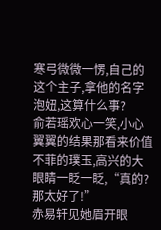寒弓微微一愣,自己的这个主子,拿他的名字泡妞,这算什么事?
俞若瑶欢心一笑,小心翼翼的结果那看来价值不菲的璞玉,高兴的大眼睛一眨一眨,“真的?那太好了!”
赤易轩见她眉开眼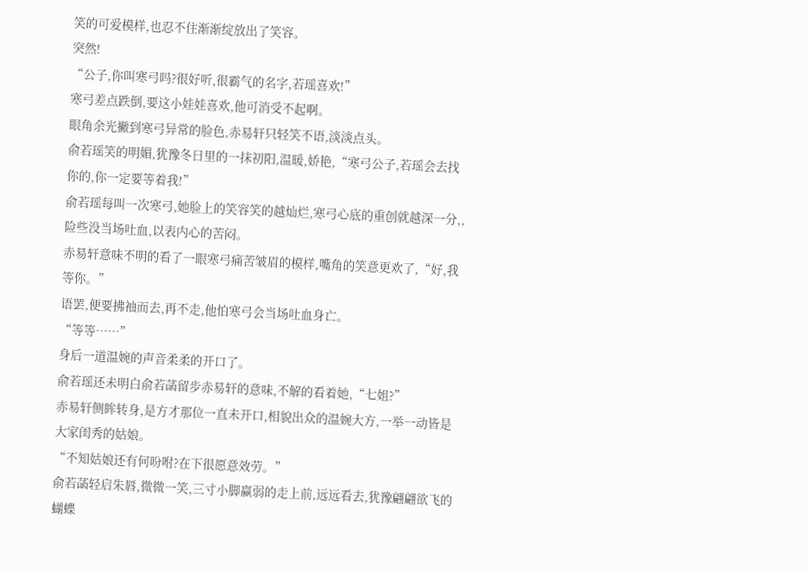笑的可爱模样,也忍不住渐渐绽放出了笑容。
突然!
“公子,你叫寒弓吗?很好听,很霸气的名字,若瑶喜欢!”
寒弓差点跌倒,要这小娃娃喜欢,他可消受不起啊。
眼角余光撇到寒弓异常的脸色,赤易轩只轻笑不语,淡淡点头。
俞若瑶笑的明媚,犹豫冬日里的一抹初阳,温暖,娇艳,“寒弓公子,若瑶会去找你的,你一定要等着我!”
俞若瑶每叫一次寒弓,她脸上的笑容笑的越灿烂,寒弓心底的重创就越深一分,,险些没当场吐血,以表内心的苦闷。
赤易轩意味不明的看了一眼寒弓痛苦皱眉的模样,嘴角的笑意更欢了,“好,我等你。”
语罢,便要拂袖而去,再不走,他怕寒弓会当场吐血身亡。
“等等……”
身后一道温婉的声音柔柔的开口了。
俞若瑶还未明白俞若菡留步赤易轩的意味,不解的看着她,“七姐?”
赤易轩侧眸转身,是方才那位一直未开口,相貌出众的温婉大方,一举一动皆是大家闺秀的姑娘。
“不知姑娘还有何吩咐?在下很愿意效劳。”
俞若菡轻启朱唇,微微一笑,三寸小脚赢弱的走上前,远远看去,犹豫翩翩欲飞的蝴蝶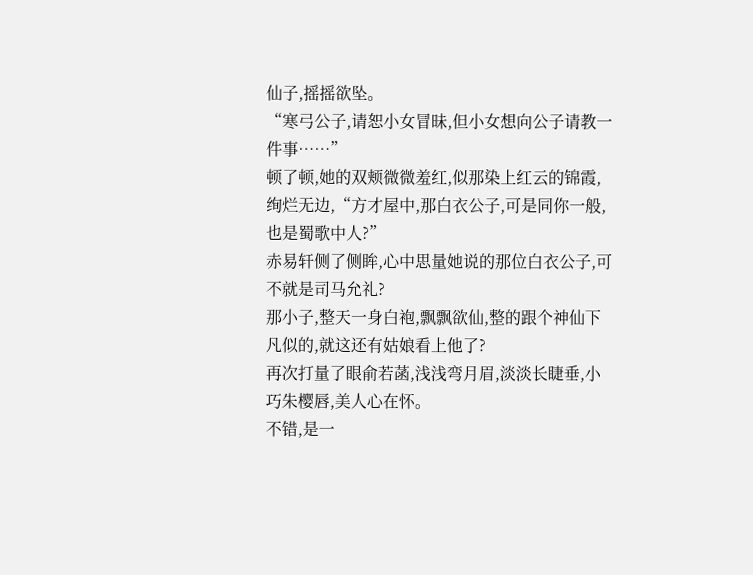仙子,摇摇欲坠。
“寒弓公子,请恕小女冒昧,但小女想向公子请教一件事……”
顿了顿,她的双颊微微羞红,似那染上红云的锦霞,绚烂无边,“方才屋中,那白衣公子,可是同你一般,也是蜀歌中人?”
赤易轩侧了侧眸,心中思量她说的那位白衣公子,可不就是司马允礼?
那小子,整天一身白袍,飘飘欲仙,整的跟个神仙下凡似的,就这还有姑娘看上他了?
再次打量了眼俞若菡,浅浅弯月眉,淡淡长睫垂,小巧朱樱唇,美人心在怀。
不错,是一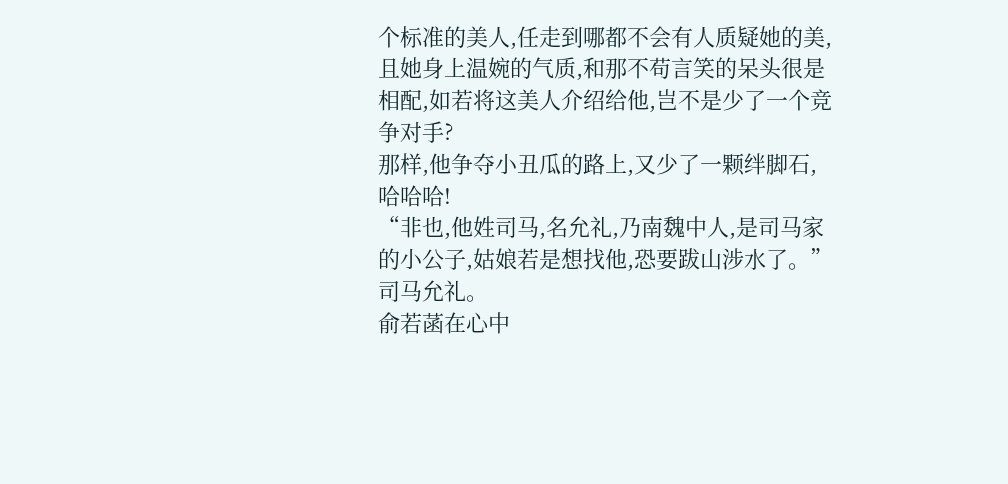个标准的美人,任走到哪都不会有人质疑她的美,且她身上温婉的气质,和那不苟言笑的呆头很是相配,如若将这美人介绍给他,岂不是少了一个竞争对手?
那样,他争夺小丑瓜的路上,又少了一颗绊脚石,哈哈哈!
“非也,他姓司马,名允礼,乃南魏中人,是司马家的小公子,姑娘若是想找他,恐要跋山涉水了。”
司马允礼。
俞若菡在心中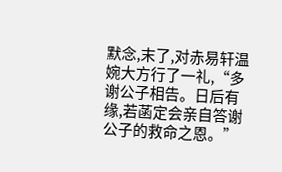默念,末了,对赤易轩温婉大方行了一礼,“多谢公子相告。日后有缘,若菡定会亲自答谢公子的救命之恩。”